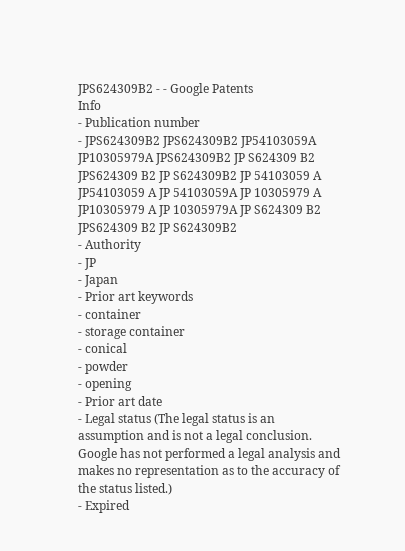JPS624309B2 - - Google Patents
Info
- Publication number
- JPS624309B2 JPS624309B2 JP54103059A JP10305979A JPS624309B2 JP S624309 B2 JPS624309 B2 JP S624309B2 JP 54103059 A JP54103059 A JP 54103059A JP 10305979 A JP10305979 A JP 10305979A JP S624309 B2 JPS624309 B2 JP S624309B2
- Authority
- JP
- Japan
- Prior art keywords
- container
- storage container
- conical
- powder
- opening
- Prior art date
- Legal status (The legal status is an assumption and is not a legal conclusion. Google has not performed a legal analysis and makes no representation as to the accuracy of the status listed.)
- Expired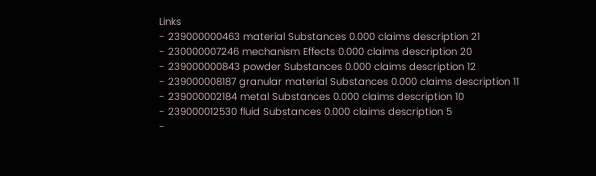Links
- 239000000463 material Substances 0.000 claims description 21
- 230000007246 mechanism Effects 0.000 claims description 20
- 239000000843 powder Substances 0.000 claims description 12
- 239000008187 granular material Substances 0.000 claims description 11
- 239000002184 metal Substances 0.000 claims description 10
- 239000012530 fluid Substances 0.000 claims description 5
-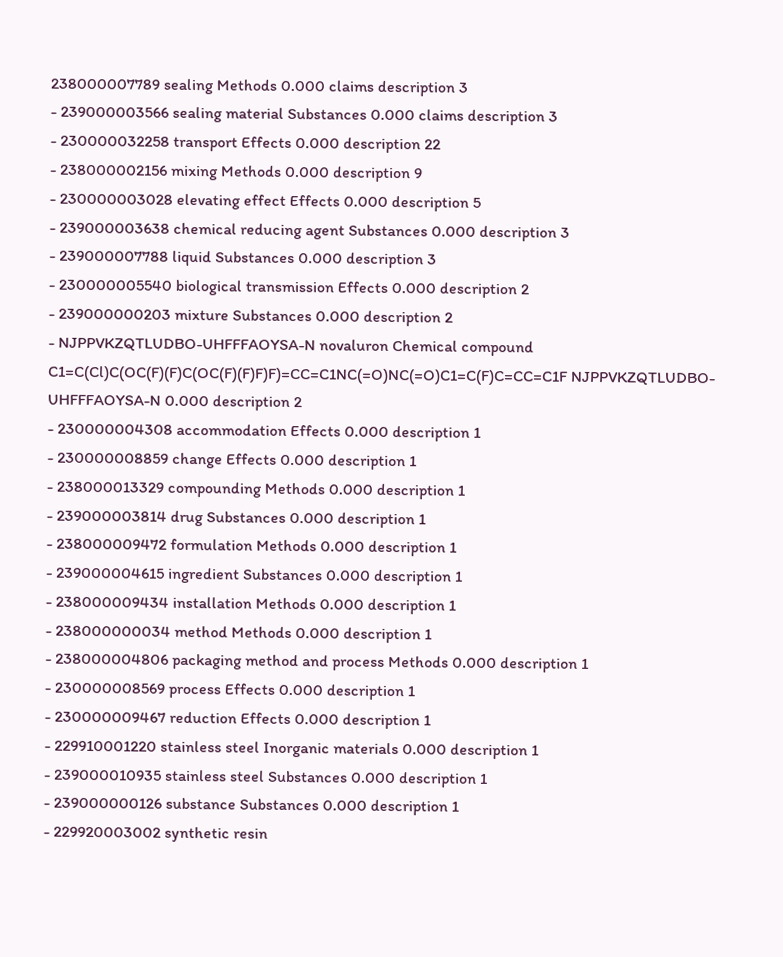238000007789 sealing Methods 0.000 claims description 3
- 239000003566 sealing material Substances 0.000 claims description 3
- 230000032258 transport Effects 0.000 description 22
- 238000002156 mixing Methods 0.000 description 9
- 230000003028 elevating effect Effects 0.000 description 5
- 239000003638 chemical reducing agent Substances 0.000 description 3
- 239000007788 liquid Substances 0.000 description 3
- 230000005540 biological transmission Effects 0.000 description 2
- 239000000203 mixture Substances 0.000 description 2
- NJPPVKZQTLUDBO-UHFFFAOYSA-N novaluron Chemical compound C1=C(Cl)C(OC(F)(F)C(OC(F)(F)F)F)=CC=C1NC(=O)NC(=O)C1=C(F)C=CC=C1F NJPPVKZQTLUDBO-UHFFFAOYSA-N 0.000 description 2
- 230000004308 accommodation Effects 0.000 description 1
- 230000008859 change Effects 0.000 description 1
- 238000013329 compounding Methods 0.000 description 1
- 239000003814 drug Substances 0.000 description 1
- 238000009472 formulation Methods 0.000 description 1
- 239000004615 ingredient Substances 0.000 description 1
- 238000009434 installation Methods 0.000 description 1
- 238000000034 method Methods 0.000 description 1
- 238000004806 packaging method and process Methods 0.000 description 1
- 230000008569 process Effects 0.000 description 1
- 230000009467 reduction Effects 0.000 description 1
- 229910001220 stainless steel Inorganic materials 0.000 description 1
- 239000010935 stainless steel Substances 0.000 description 1
- 239000000126 substance Substances 0.000 description 1
- 229920003002 synthetic resin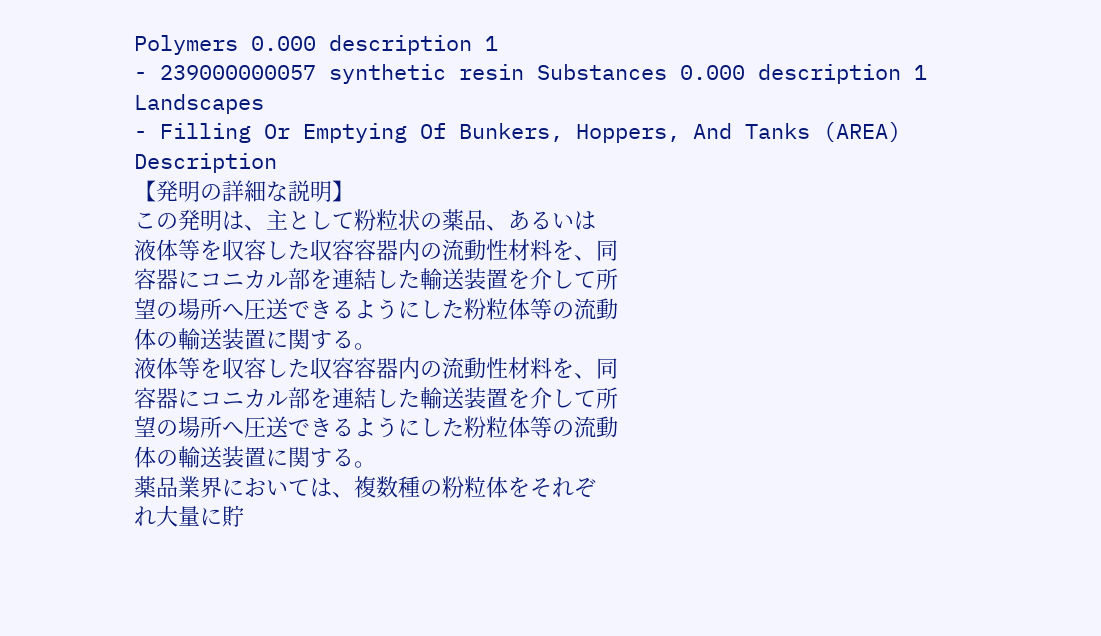Polymers 0.000 description 1
- 239000000057 synthetic resin Substances 0.000 description 1
Landscapes
- Filling Or Emptying Of Bunkers, Hoppers, And Tanks (AREA)
Description
【発明の詳細な説明】
この発明は、主として粉粒状の薬品、あるいは
液体等を収容した収容容器内の流動性材料を、同
容器にコニカル部を連結した輸送装置を介して所
望の場所へ圧送できるようにした粉粒体等の流動
体の輸送装置に関する。
液体等を収容した収容容器内の流動性材料を、同
容器にコニカル部を連結した輸送装置を介して所
望の場所へ圧送できるようにした粉粒体等の流動
体の輸送装置に関する。
薬品業界においては、複数種の粉粒体をそれぞ
れ大量に貯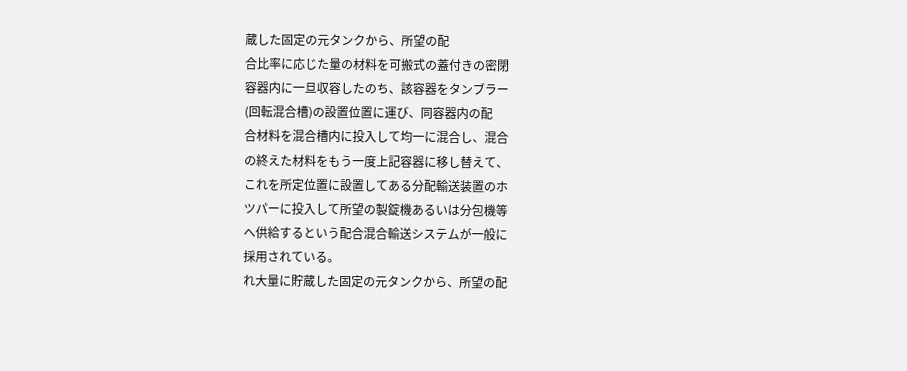蔵した固定の元タンクから、所望の配
合比率に応じた量の材料を可搬式の蓋付きの密閉
容器内に一旦収容したのち、該容器をタンブラー
(回転混合槽)の設置位置に運び、同容器内の配
合材料を混合槽内に投入して均一に混合し、混合
の終えた材料をもう一度上記容器に移し替えて、
これを所定位置に設置してある分配輸送装置のホ
ツパーに投入して所望の製錠機あるいは分包機等
へ供給するという配合混合輸送システムが一般に
採用されている。
れ大量に貯蔵した固定の元タンクから、所望の配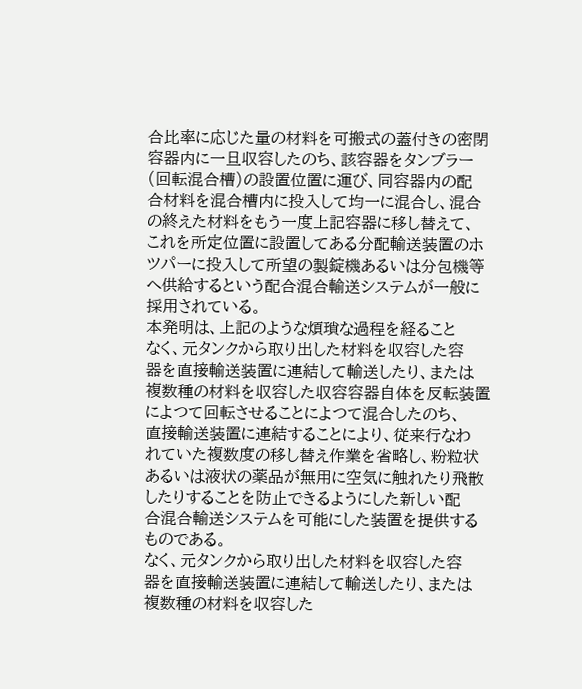合比率に応じた量の材料を可搬式の蓋付きの密閉
容器内に一旦収容したのち、該容器をタンブラー
(回転混合槽)の設置位置に運び、同容器内の配
合材料を混合槽内に投入して均一に混合し、混合
の終えた材料をもう一度上記容器に移し替えて、
これを所定位置に設置してある分配輸送装置のホ
ツパーに投入して所望の製錠機あるいは分包機等
へ供給するという配合混合輸送システムが一般に
採用されている。
本発明は、上記のような煩瑣な過程を経ること
なく、元タンクから取り出した材料を収容した容
器を直接輸送装置に連結して輸送したり、または
複数種の材料を収容した収容容器自体を反転装置
によつて回転させることによつて混合したのち、
直接輸送装置に連結することにより、従来行なわ
れていた複数度の移し替え作業を省略し、粉粒状
あるいは液状の薬品が無用に空気に触れたり飛散
したりすることを防止できるようにした新しい配
合混合輸送システムを可能にした装置を提供する
ものである。
なく、元タンクから取り出した材料を収容した容
器を直接輸送装置に連結して輸送したり、または
複数種の材料を収容した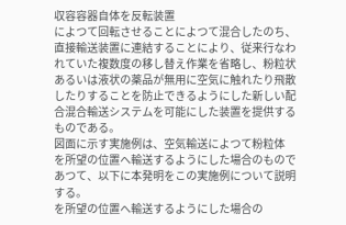収容容器自体を反転装置
によつて回転させることによつて混合したのち、
直接輸送装置に連結することにより、従来行なわ
れていた複数度の移し替え作業を省略し、粉粒状
あるいは液状の薬品が無用に空気に触れたり飛散
したりすることを防止できるようにした新しい配
合混合輸送システムを可能にした装置を提供する
ものである。
図面に示す実施例は、空気輸送によつて粉粒体
を所望の位置へ輸送するようにした場合のもので
あつて、以下に本発明をこの実施例について説明
する。
を所望の位置へ輸送するようにした場合の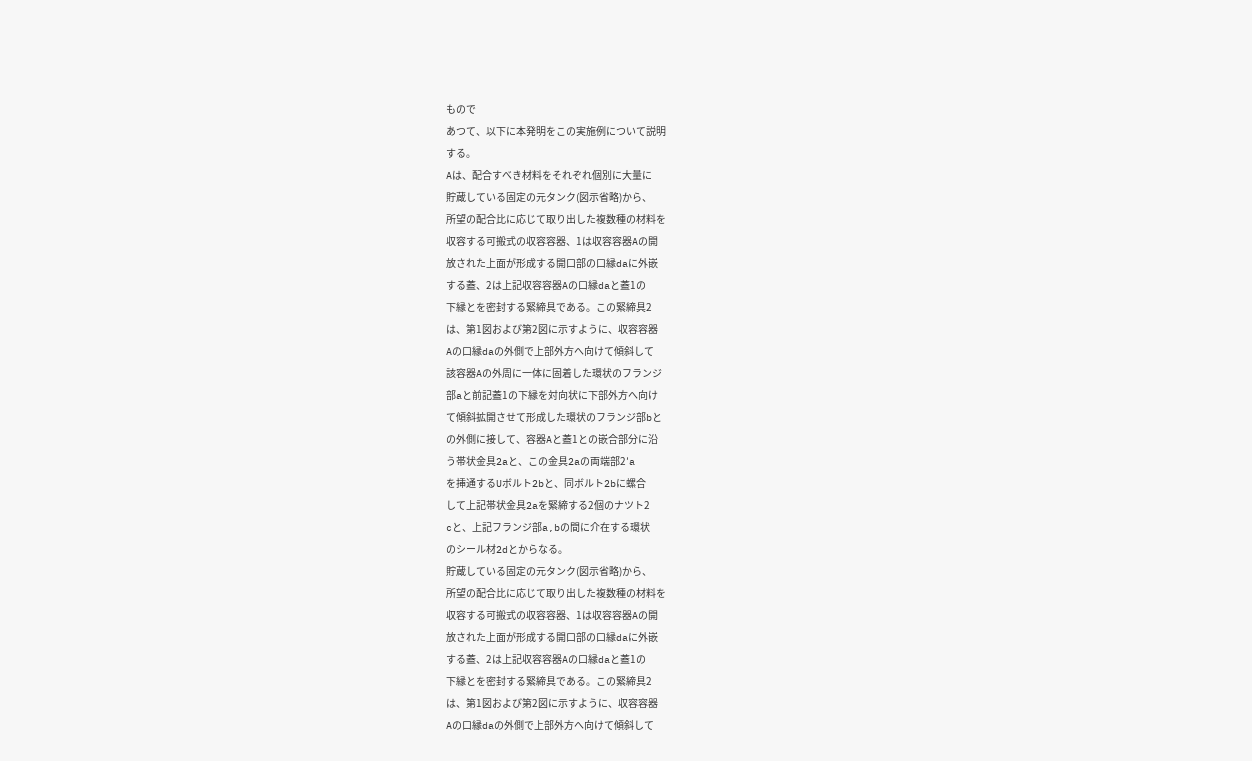もので
あつて、以下に本発明をこの実施例について説明
する。
Aは、配合すべき材料をそれぞれ個別に大量に
貯蔵している固定の元タンク(図示省略)から、
所望の配合比に応じて取り出した複数種の材料を
収容する可搬式の収容容器、1は収容容器Aの開
放された上面が形成する開口部の口縁daに外嵌
する蓋、2は上記収容容器Aの口縁daと蓋1の
下縁とを密封する緊締具である。この緊締具2
は、第1図および第2図に示すように、収容容器
Aの口縁daの外側で上部外方へ向けて傾斜して
該容器Aの外周に一体に固着した環状のフランジ
部aと前記蓋1の下縁を対向状に下部外方へ向け
て傾斜拡開させて形成した環状のフランジ部bと
の外側に接して、容器Aと蓋1との嵌合部分に沿
う帯状金具2aと、この金具2aの両端部2′a
を挿通するUボルト2bと、同ボルト2bに螺合
して上記帯状金具2aを緊締する2個のナツト2
cと、上記フランジ部a,bの間に介在する環状
のシール材2dとからなる。
貯蔵している固定の元タンク(図示省略)から、
所望の配合比に応じて取り出した複数種の材料を
収容する可搬式の収容容器、1は収容容器Aの開
放された上面が形成する開口部の口縁daに外嵌
する蓋、2は上記収容容器Aの口縁daと蓋1の
下縁とを密封する緊締具である。この緊締具2
は、第1図および第2図に示すように、収容容器
Aの口縁daの外側で上部外方へ向けて傾斜して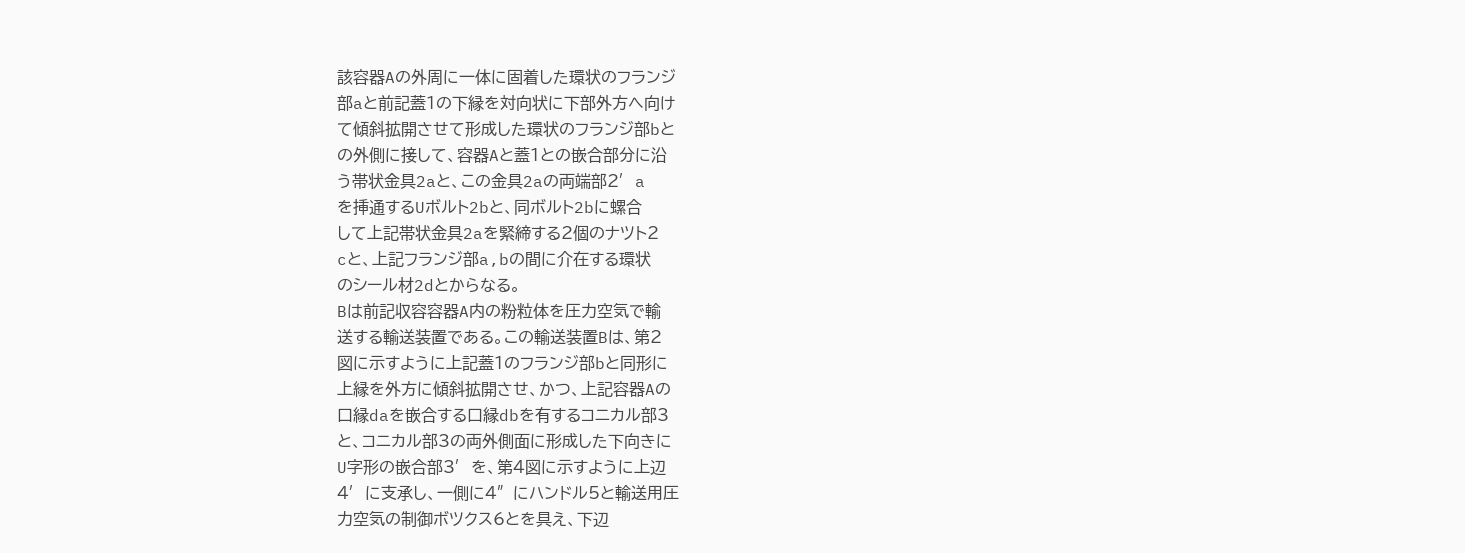該容器Aの外周に一体に固着した環状のフランジ
部aと前記蓋1の下縁を対向状に下部外方へ向け
て傾斜拡開させて形成した環状のフランジ部bと
の外側に接して、容器Aと蓋1との嵌合部分に沿
う帯状金具2aと、この金具2aの両端部2′a
を挿通するUボルト2bと、同ボルト2bに螺合
して上記帯状金具2aを緊締する2個のナツト2
cと、上記フランジ部a,bの間に介在する環状
のシール材2dとからなる。
Bは前記収容容器A内の粉粒体を圧力空気で輸
送する輸送装置である。この輸送装置Bは、第2
図に示すように上記蓋1のフランジ部bと同形に
上縁を外方に傾斜拡開させ、かつ、上記容器Aの
口縁daを嵌合する口縁dbを有するコニカル部3
と、コニカル部3の両外側面に形成した下向きに
U字形の嵌合部3′を、第4図に示すように上辺
4′に支承し、一側に4″にハンドル5と輸送用圧
力空気の制御ボツクス6とを具え、下辺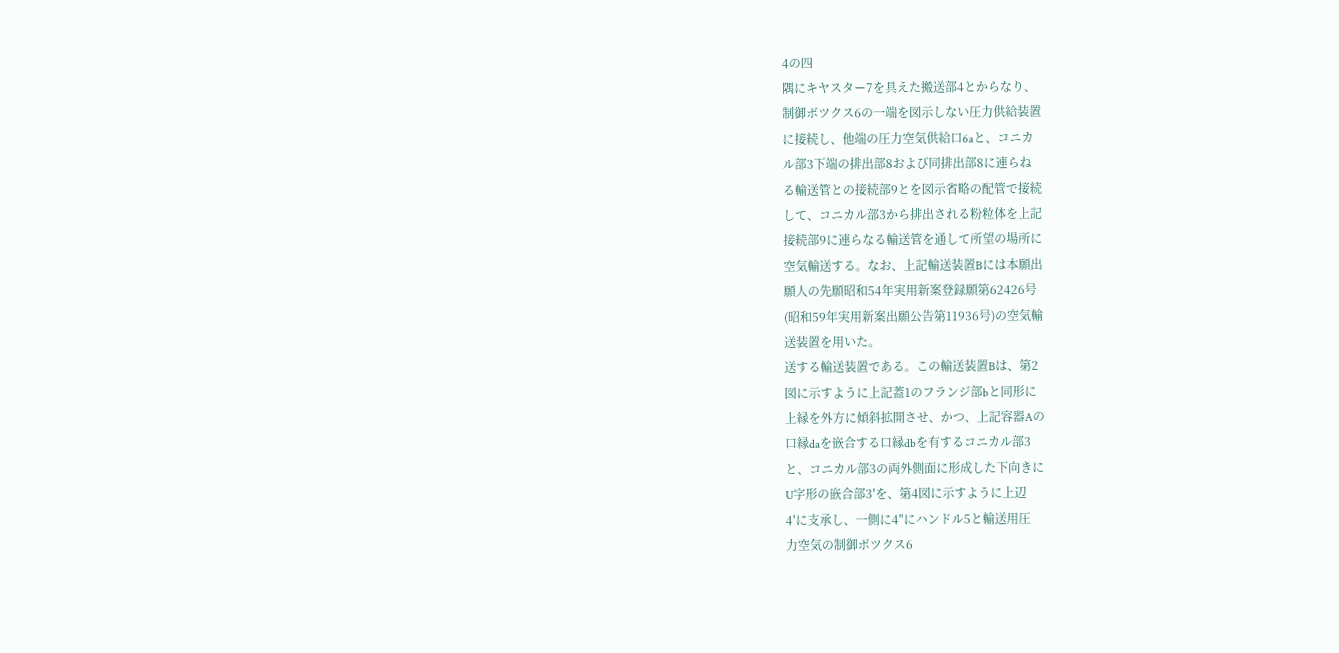4の四
隅にキヤスター7を具えた搬送部4とからなり、
制御ボツクス6の一端を図示しない圧力供給装置
に接続し、他端の圧力空気供給口6aと、コニカ
ル部3下端の排出部8および同排出部8に連らね
る輸送管との接続部9とを図示省略の配管で接続
して、コニカル部3から排出される粉粒体を上記
接続部9に連らなる輸送管を通して所望の場所に
空気輸送する。なお、上記輸送装置Bには本願出
願人の先願昭和54年実用新案登録願第62426号
(昭和59年実用新案出願公告第11936号)の空気輸
送装置を用いた。
送する輸送装置である。この輸送装置Bは、第2
図に示すように上記蓋1のフランジ部bと同形に
上縁を外方に傾斜拡開させ、かつ、上記容器Aの
口縁daを嵌合する口縁dbを有するコニカル部3
と、コニカル部3の両外側面に形成した下向きに
U字形の嵌合部3′を、第4図に示すように上辺
4′に支承し、一側に4″にハンドル5と輸送用圧
力空気の制御ボツクス6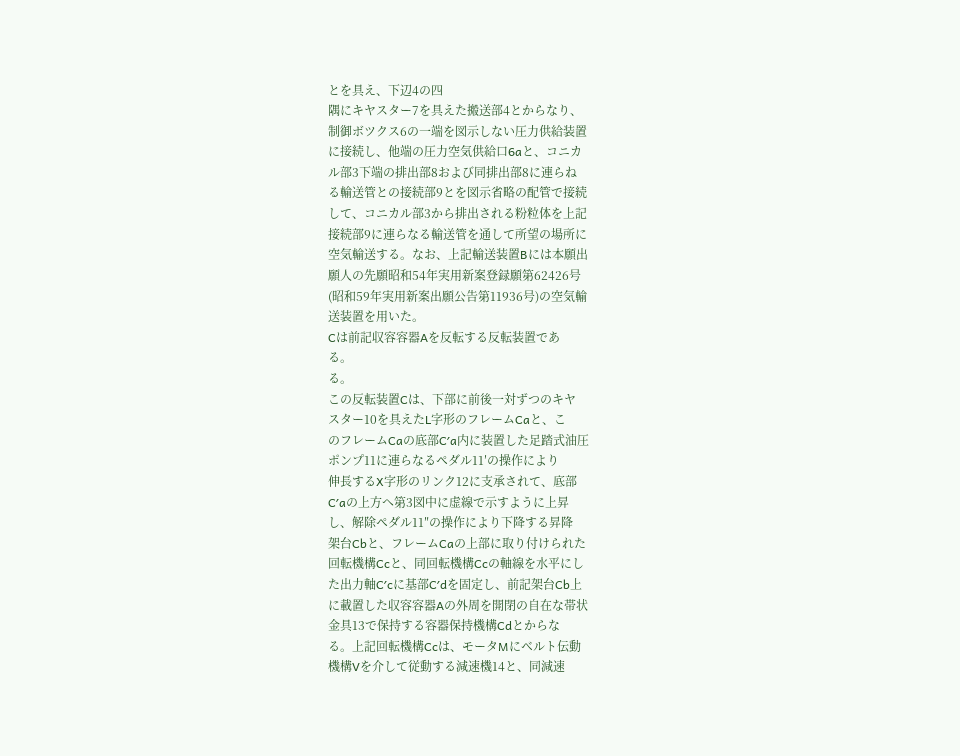とを具え、下辺4の四
隅にキヤスター7を具えた搬送部4とからなり、
制御ボツクス6の一端を図示しない圧力供給装置
に接続し、他端の圧力空気供給口6aと、コニカ
ル部3下端の排出部8および同排出部8に連らね
る輸送管との接続部9とを図示省略の配管で接続
して、コニカル部3から排出される粉粒体を上記
接続部9に連らなる輸送管を通して所望の場所に
空気輸送する。なお、上記輸送装置Bには本願出
願人の先願昭和54年実用新案登録願第62426号
(昭和59年実用新案出願公告第11936号)の空気輸
送装置を用いた。
Cは前記収容容器Aを反転する反転装置であ
る。
る。
この反転装置Cは、下部に前後一対ずつのキヤ
スター10を具えたL字形のフレームCaと、こ
のフレームCaの底部C′a内に装置した足踏式油圧
ポンプ11に連らなるペダル11′の操作により
伸長するX字形のリンク12に支承されて、底部
C′aの上方へ第3図中に虚線で示すように上昇
し、解除ペダル11″の操作により下降する昇降
架台Cbと、フレームCaの上部に取り付けられた
回転機構Ccと、同回転機構Ccの軸線を水平にし
た出力軸C′cに基部C′dを固定し、前記架台Cb上
に載置した収容容器Aの外周を開閉の自在な帯状
金具13で保持する容器保持機構Cdとからな
る。上記回転機構Ccは、モータMにベルト伝動
機構Vを介して従動する減速機14と、同減速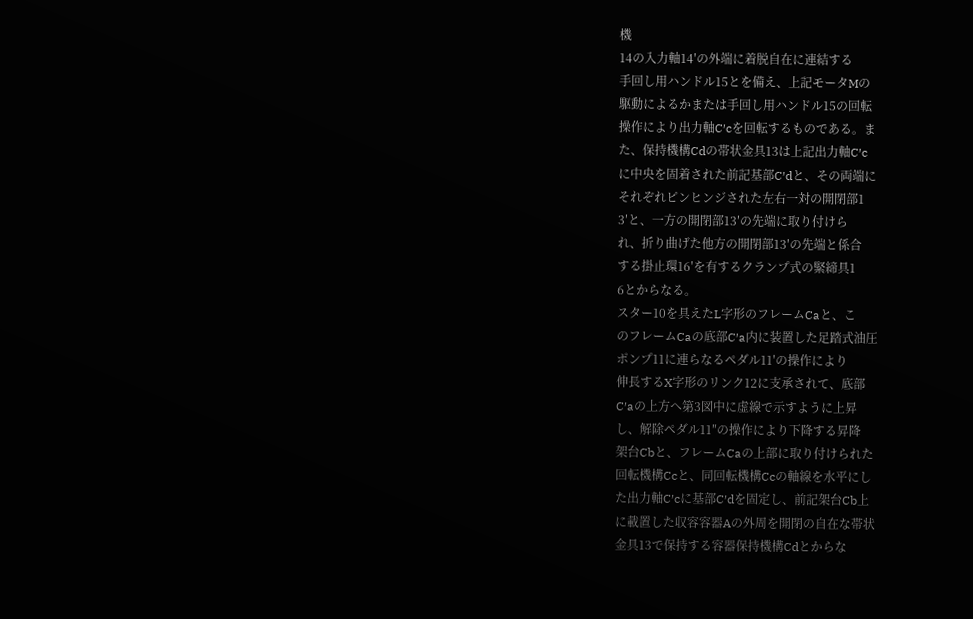機
14の入力軸14′の外端に着脱自在に連結する
手回し用ハンドル15とを備え、上記モータMの
駆動によるかまたは手回し用ハンドル15の回転
操作により出力軸C′cを回転するものである。ま
た、保持機構Cdの帯状金具13は上記出力軸C′c
に中央を固着された前記基部C′dと、その両端に
それぞれピンヒンジされた左右一対の開閉部1
3′と、一方の開閉部13′の先端に取り付けら
れ、折り曲げた他方の開閉部13′の先端と係合
する掛止環16′を有するクランプ式の緊締具1
6とからなる。
スター10を具えたL字形のフレームCaと、こ
のフレームCaの底部C′a内に装置した足踏式油圧
ポンプ11に連らなるペダル11′の操作により
伸長するX字形のリンク12に支承されて、底部
C′aの上方へ第3図中に虚線で示すように上昇
し、解除ペダル11″の操作により下降する昇降
架台Cbと、フレームCaの上部に取り付けられた
回転機構Ccと、同回転機構Ccの軸線を水平にし
た出力軸C′cに基部C′dを固定し、前記架台Cb上
に載置した収容容器Aの外周を開閉の自在な帯状
金具13で保持する容器保持機構Cdとからな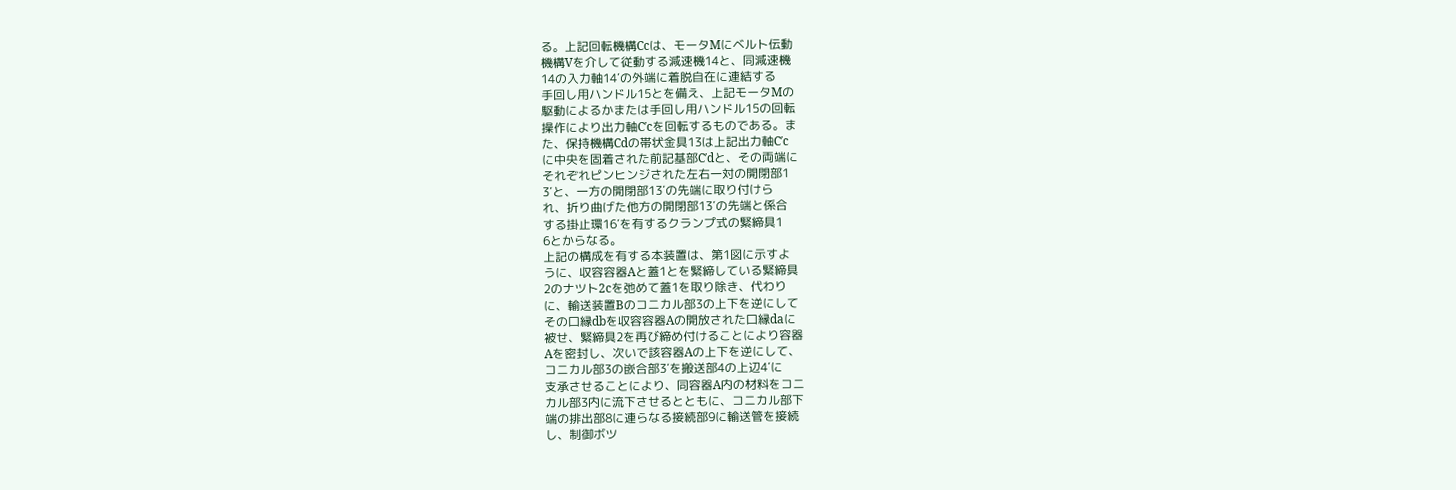る。上記回転機構Ccは、モータMにベルト伝動
機構Vを介して従動する減速機14と、同減速機
14の入力軸14′の外端に着脱自在に連結する
手回し用ハンドル15とを備え、上記モータMの
駆動によるかまたは手回し用ハンドル15の回転
操作により出力軸C′cを回転するものである。ま
た、保持機構Cdの帯状金具13は上記出力軸C′c
に中央を固着された前記基部C′dと、その両端に
それぞれピンヒンジされた左右一対の開閉部1
3′と、一方の開閉部13′の先端に取り付けら
れ、折り曲げた他方の開閉部13′の先端と係合
する掛止環16′を有するクランプ式の緊締具1
6とからなる。
上記の構成を有する本装置は、第1図に示すよ
うに、収容容器Aと蓋1とを緊締している緊締具
2のナツト2cを弛めて蓋1を取り除き、代わり
に、輸送装置Bのコニカル部3の上下を逆にして
その口縁dbを収容容器Aの開放された口縁daに
被せ、緊締具2を再び締め付けることにより容器
Aを密封し、次いで該容器Aの上下を逆にして、
コニカル部3の嵌合部3′を搬送部4の上辺4′に
支承させることにより、同容器A内の材料をコニ
カル部3内に流下させるとともに、コニカル部下
端の排出部8に連らなる接続部9に輸送管を接続
し、制御ボツ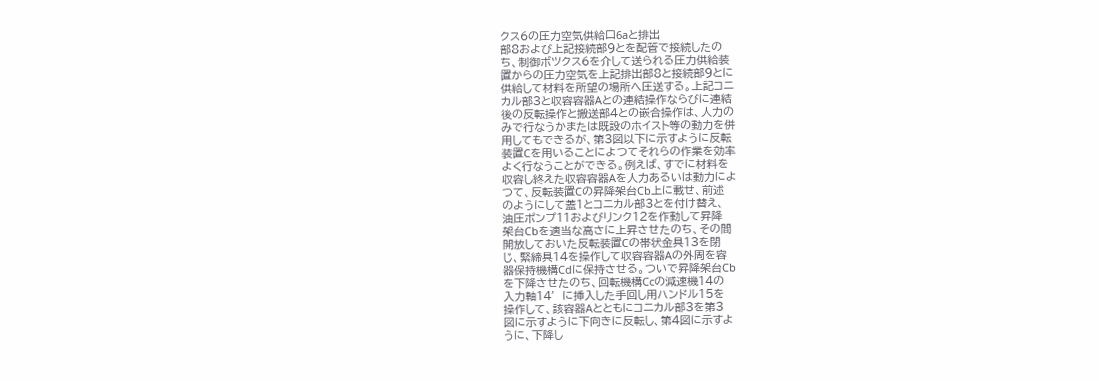クス6の圧力空気供給口6aと排出
部8および上記接続部9とを配管で接続したの
ち、制御ボツクス6を介して送られる圧力供給装
置からの圧力空気を上記排出部8と接続部9とに
供給して材料を所望の場所へ圧送する。上記コニ
カル部3と収容容器Aとの連結操作ならびに連結
後の反転操作と搬送部4との嵌合操作は、人力の
みで行なうかまたは既設のホイスト等の動力を併
用してもできるが、第3図以下に示すように反転
装置Cを用いることによつてそれらの作業を効率
よく行なうことができる。例えば、すでに材料を
収容し終えた収容容器Aを人力あるいは動力によ
つて、反転装置Cの昇降架台Cb上に載せ、前述
のようにして蓋1とコニカル部3とを付け替え、
油圧ポンプ11およびリンク12を作動して昇降
架台Cbを適当な高さに上昇させたのち、その間
開放しておいた反転装置Cの帯状金具13を閉
じ、緊締具14を操作して収容容器Aの外周を容
器保持機構Cdに保持させる。ついで昇降架台Cb
を下降させたのち、回転機構Ccの減速機14の
入力軸14′に挿入した手回し用ハンドル15を
操作して、該容器Aとともにコニカル部3を第3
図に示すように下向きに反転し、第4図に示すよ
うに、下降し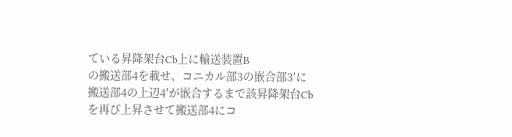ている昇降架台Cb上に輸送装置B
の搬送部4を載せ、コニカル部3の嵌合部3′に
搬送部4の上辺4′が嵌合するまで該昇降架台Cb
を再び上昇させて搬送部4にコ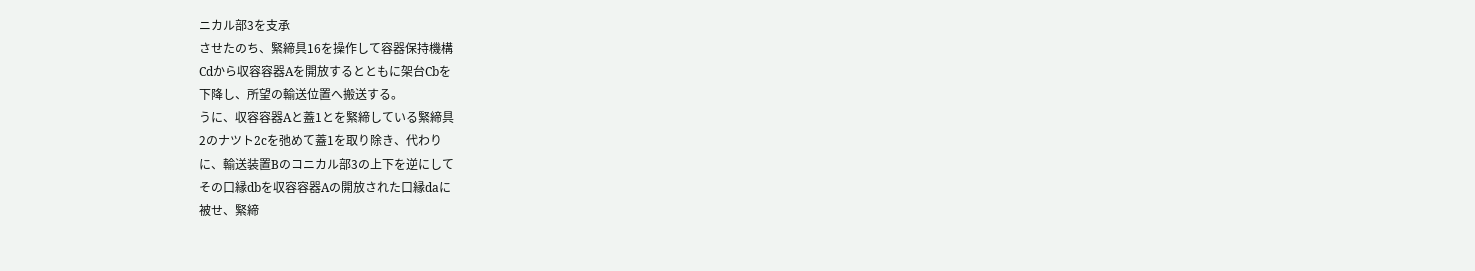ニカル部3を支承
させたのち、緊締具16を操作して容器保持機構
Cdから収容容器Aを開放するとともに架台Cbを
下降し、所望の輸送位置へ搬送する。
うに、収容容器Aと蓋1とを緊締している緊締具
2のナツト2cを弛めて蓋1を取り除き、代わり
に、輸送装置Bのコニカル部3の上下を逆にして
その口縁dbを収容容器Aの開放された口縁daに
被せ、緊締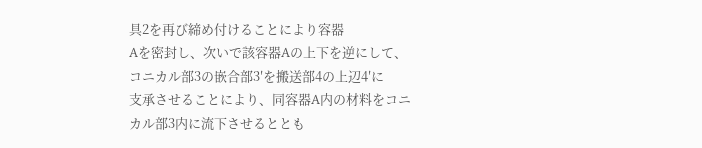具2を再び締め付けることにより容器
Aを密封し、次いで該容器Aの上下を逆にして、
コニカル部3の嵌合部3′を搬送部4の上辺4′に
支承させることにより、同容器A内の材料をコニ
カル部3内に流下させるととも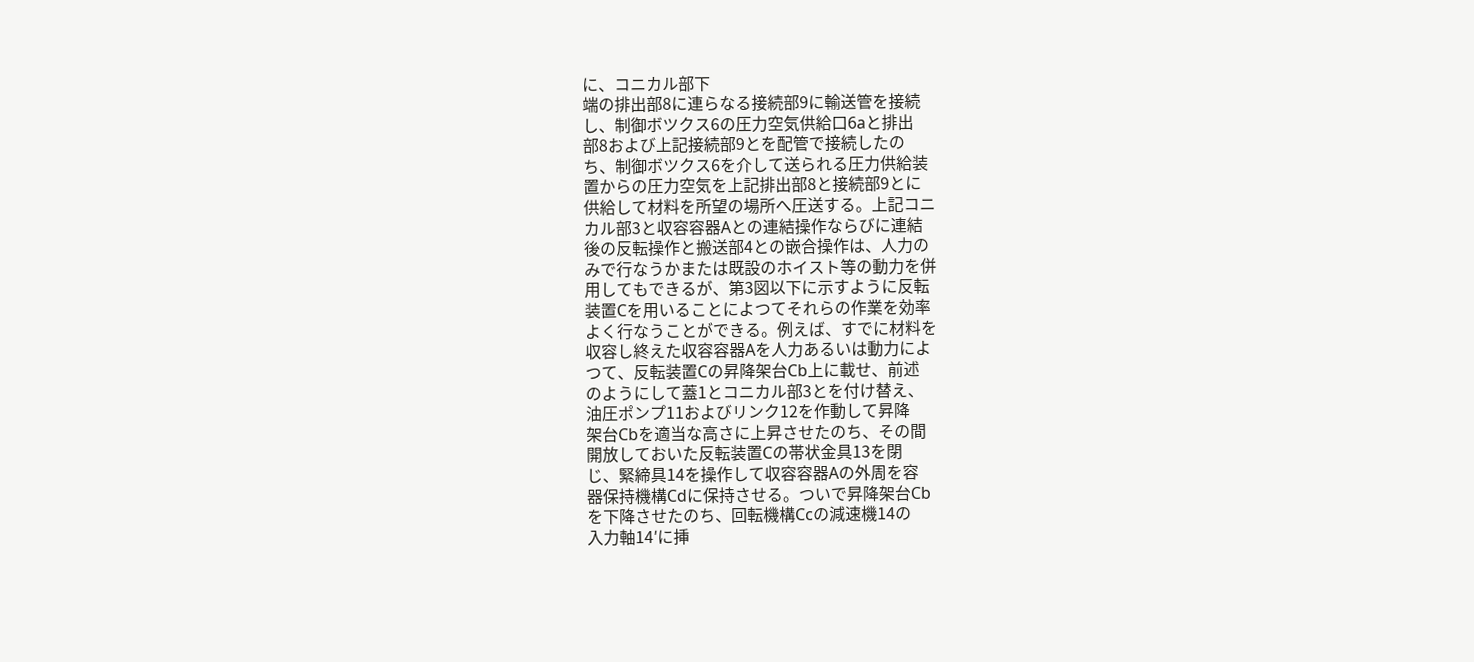に、コニカル部下
端の排出部8に連らなる接続部9に輸送管を接続
し、制御ボツクス6の圧力空気供給口6aと排出
部8および上記接続部9とを配管で接続したの
ち、制御ボツクス6を介して送られる圧力供給装
置からの圧力空気を上記排出部8と接続部9とに
供給して材料を所望の場所へ圧送する。上記コニ
カル部3と収容容器Aとの連結操作ならびに連結
後の反転操作と搬送部4との嵌合操作は、人力の
みで行なうかまたは既設のホイスト等の動力を併
用してもできるが、第3図以下に示すように反転
装置Cを用いることによつてそれらの作業を効率
よく行なうことができる。例えば、すでに材料を
収容し終えた収容容器Aを人力あるいは動力によ
つて、反転装置Cの昇降架台Cb上に載せ、前述
のようにして蓋1とコニカル部3とを付け替え、
油圧ポンプ11およびリンク12を作動して昇降
架台Cbを適当な高さに上昇させたのち、その間
開放しておいた反転装置Cの帯状金具13を閉
じ、緊締具14を操作して収容容器Aの外周を容
器保持機構Cdに保持させる。ついで昇降架台Cb
を下降させたのち、回転機構Ccの減速機14の
入力軸14′に挿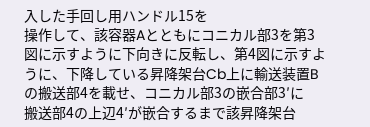入した手回し用ハンドル15を
操作して、該容器Aとともにコニカル部3を第3
図に示すように下向きに反転し、第4図に示すよ
うに、下降している昇降架台Cb上に輸送装置B
の搬送部4を載せ、コニカル部3の嵌合部3′に
搬送部4の上辺4′が嵌合するまで該昇降架台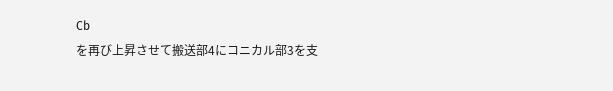Cb
を再び上昇させて搬送部4にコニカル部3を支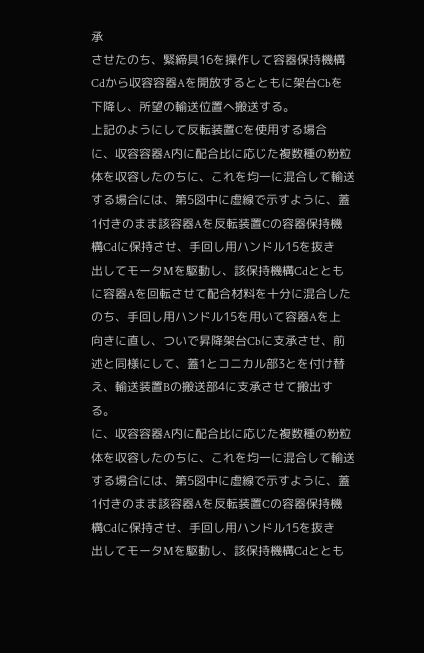承
させたのち、緊締具16を操作して容器保持機構
Cdから収容容器Aを開放するとともに架台Cbを
下降し、所望の輸送位置へ搬送する。
上記のようにして反転装置Cを使用する場合
に、収容容器A内に配合比に応じた複数種の粉粒
体を収容したのちに、これを均一に混合して輸送
する場合には、第5図中に虚線で示すように、蓋
1付きのまま該容器Aを反転装置Cの容器保持機
構Cdに保持させ、手回し用ハンドル15を抜き
出してモータMを駆動し、該保持機構Cdととも
に容器Aを回転させて配合材料を十分に混合した
のち、手回し用ハンドル15を用いて容器Aを上
向きに直し、ついで昇降架台Cbに支承させ、前
述と同様にして、蓋1とコニカル部3とを付け替
え、輸送装置Bの搬送部4に支承させて搬出す
る。
に、収容容器A内に配合比に応じた複数種の粉粒
体を収容したのちに、これを均一に混合して輸送
する場合には、第5図中に虚線で示すように、蓋
1付きのまま該容器Aを反転装置Cの容器保持機
構Cdに保持させ、手回し用ハンドル15を抜き
出してモータMを駆動し、該保持機構Cdととも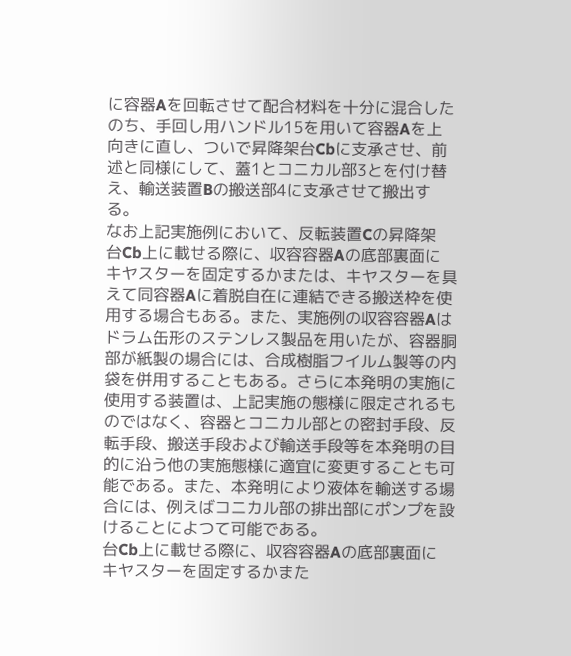に容器Aを回転させて配合材料を十分に混合した
のち、手回し用ハンドル15を用いて容器Aを上
向きに直し、ついで昇降架台Cbに支承させ、前
述と同様にして、蓋1とコニカル部3とを付け替
え、輸送装置Bの搬送部4に支承させて搬出す
る。
なお上記実施例において、反転装置Cの昇降架
台Cb上に載せる際に、収容容器Aの底部裏面に
キヤスターを固定するかまたは、キヤスターを具
えて同容器Aに着脱自在に連結できる搬送枠を使
用する場合もある。また、実施例の収容容器Aは
ドラム缶形のステンレス製品を用いたが、容器胴
部が紙製の場合には、合成樹脂フイルム製等の内
袋を併用することもある。さらに本発明の実施に
使用する装置は、上記実施の態様に限定されるも
のではなく、容器とコニカル部との密封手段、反
転手段、搬送手段および輸送手段等を本発明の目
的に沿う他の実施態様に適宜に変更することも可
能である。また、本発明により液体を輸送する場
合には、例えばコニカル部の排出部にポンプを設
けることによつて可能である。
台Cb上に載せる際に、収容容器Aの底部裏面に
キヤスターを固定するかまた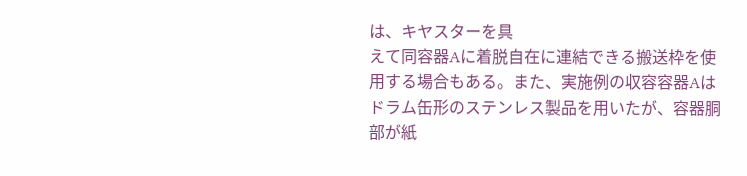は、キヤスターを具
えて同容器Aに着脱自在に連結できる搬送枠を使
用する場合もある。また、実施例の収容容器Aは
ドラム缶形のステンレス製品を用いたが、容器胴
部が紙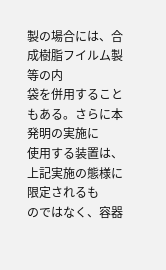製の場合には、合成樹脂フイルム製等の内
袋を併用することもある。さらに本発明の実施に
使用する装置は、上記実施の態様に限定されるも
のではなく、容器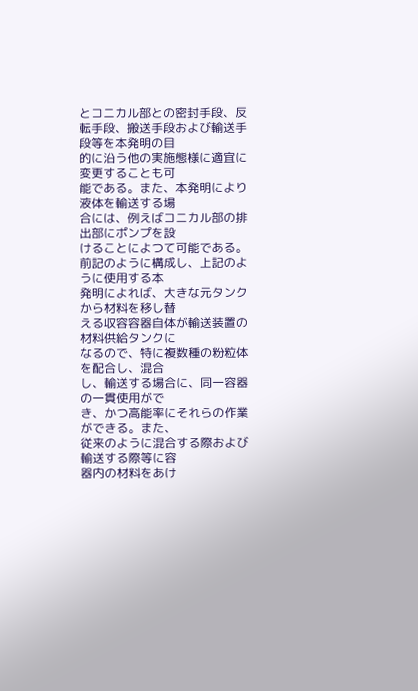とコニカル部との密封手段、反
転手段、搬送手段および輸送手段等を本発明の目
的に沿う他の実施態様に適宜に変更することも可
能である。また、本発明により液体を輸送する場
合には、例えばコニカル部の排出部にポンプを設
けることによつて可能である。
前記のように構成し、上記のように使用する本
発明によれば、大きな元タンクから材料を移し替
える収容容器自体が輸送装置の材料供給タンクに
なるので、特に複数種の粉粒体を配合し、混合
し、輸送する場合に、同一容器の一貫使用がで
き、かつ高能率にそれらの作業ができる。また、
従来のように混合する際および輸送する際等に容
器内の材料をあけ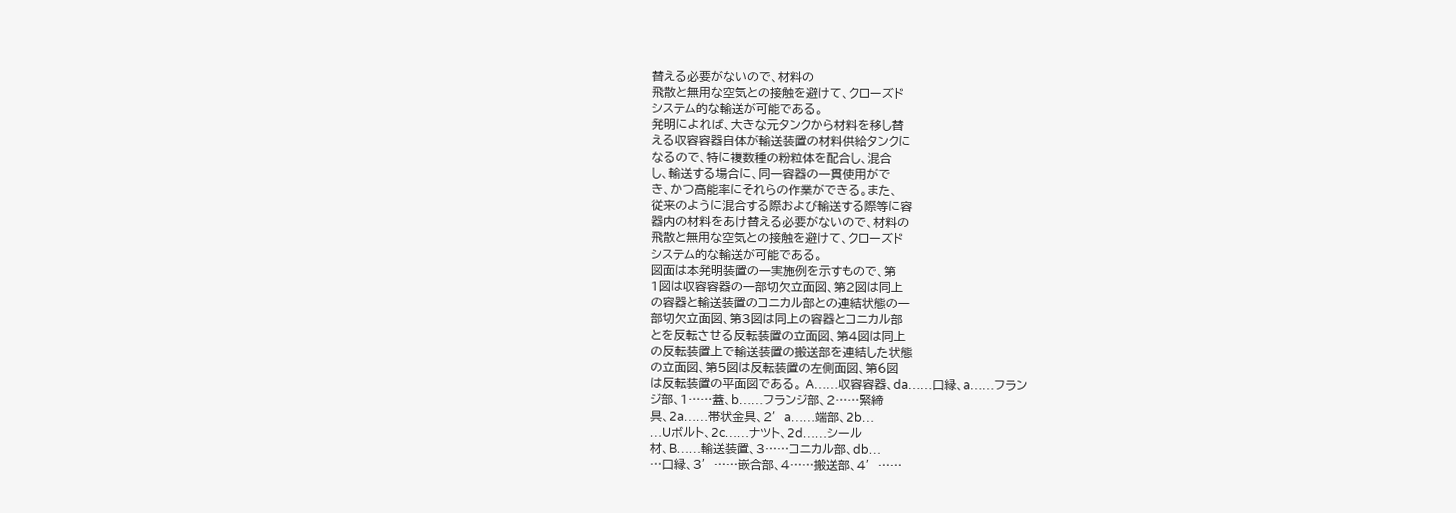替える必要がないので、材料の
飛散と無用な空気との接触を避けて、クローズド
システム的な輸送が可能である。
発明によれば、大きな元タンクから材料を移し替
える収容容器自体が輸送装置の材料供給タンクに
なるので、特に複数種の粉粒体を配合し、混合
し、輸送する場合に、同一容器の一貫使用がで
き、かつ高能率にそれらの作業ができる。また、
従来のように混合する際および輸送する際等に容
器内の材料をあけ替える必要がないので、材料の
飛散と無用な空気との接触を避けて、クローズド
システム的な輸送が可能である。
図面は本発明装置の一実施例を示すもので、第
1図は収容容器の一部切欠立面図、第2図は同上
の容器と輸送装置のコニカル部との連結状態の一
部切欠立面図、第3図は同上の容器とコニカル部
とを反転させる反転装置の立面図、第4図は同上
の反転装置上で輸送装置の搬送部を連結した状態
の立面図、第5図は反転装置の左側面図、第6図
は反転装置の平面図である。 A……収容容器、da……口縁、a……フラン
ジ部、1……蓋、b……フランジ部、2……緊締
具、2a……帯状金具、2′a……端部、2b…
…Uボルト、2c……ナツト、2d……シール
材、B……輸送装置、3……コニカル部、db…
…口縁、3′……嵌合部、4……搬送部、4′……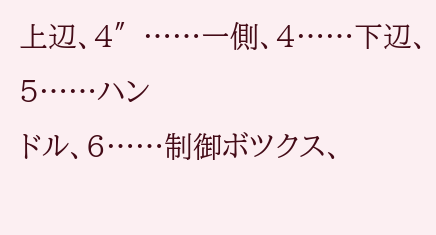上辺、4″……一側、4……下辺、5……ハン
ドル、6……制御ボツクス、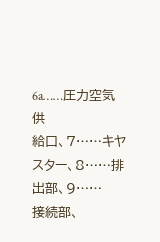6a……圧力空気供
給口、7……キヤスター、8……排出部、9……
接続部、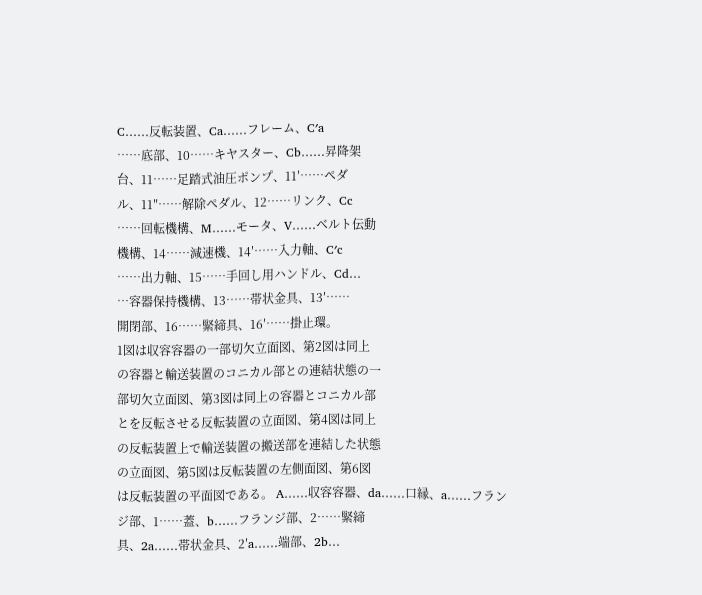C……反転装置、Ca……フレーム、C′a
……底部、10……キヤスター、Cb……昇降架
台、11……足踏式油圧ポンプ、11′……ペダ
ル、11″……解除ペダル、12……リンク、Cc
……回転機構、M……モータ、V……ベルト伝動
機構、14……減速機、14′……入力軸、C′c
……出力軸、15……手回し用ハンドル、Cd…
…容器保持機構、13……帯状金具、13′……
開閉部、16……緊締具、16′……掛止環。
1図は収容容器の一部切欠立面図、第2図は同上
の容器と輸送装置のコニカル部との連結状態の一
部切欠立面図、第3図は同上の容器とコニカル部
とを反転させる反転装置の立面図、第4図は同上
の反転装置上で輸送装置の搬送部を連結した状態
の立面図、第5図は反転装置の左側面図、第6図
は反転装置の平面図である。 A……収容容器、da……口縁、a……フラン
ジ部、1……蓋、b……フランジ部、2……緊締
具、2a……帯状金具、2′a……端部、2b…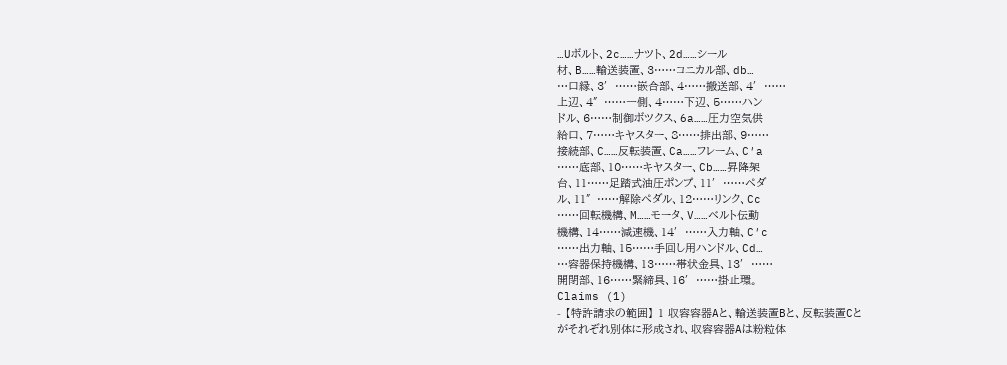…Uボルト、2c……ナツト、2d……シール
材、B……輸送装置、3……コニカル部、db…
…口縁、3′……嵌合部、4……搬送部、4′……
上辺、4″……一側、4……下辺、5……ハン
ドル、6……制御ボツクス、6a……圧力空気供
給口、7……キヤスター、8……排出部、9……
接続部、C……反転装置、Ca……フレーム、C′a
……底部、10……キヤスター、Cb……昇降架
台、11……足踏式油圧ポンプ、11′……ペダ
ル、11″……解除ペダル、12……リンク、Cc
……回転機構、M……モータ、V……ベルト伝動
機構、14……減速機、14′……入力軸、C′c
……出力軸、15……手回し用ハンドル、Cd…
…容器保持機構、13……帯状金具、13′……
開閉部、16……緊締具、16′……掛止環。
Claims (1)
- 【特許請求の範囲】 1 収容容器Aと、輸送装置Bと、反転装置Cと
がそれぞれ別体に形成され、収容容器Aは粉粒体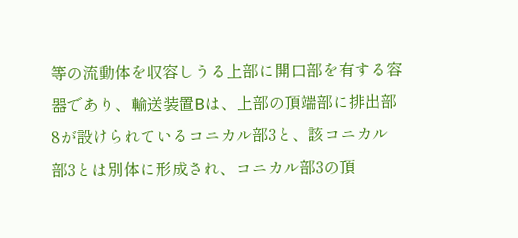等の流動体を収容しうる上部に開口部を有する容
器であり、輸送装置Bは、上部の頂端部に排出部
8が設けられているコニカル部3と、該コニカル
部3とは別体に形成され、コニカル部3の頂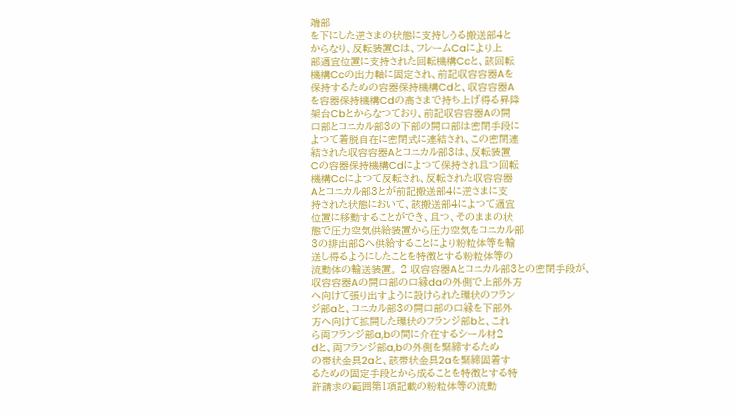端部
を下にした逆さまの状態に支持しうる搬送部4と
からなり、反転装置Cは、フレームCaにより上
部適宜位置に支持された回転機構Ccと、該回転
機構Ccの出力軸に固定され、前記収容容器Aを
保持するための容器保持機構Cdと、収容容器A
を容器保持機構Cdの高さまで持ち上げ得る昇降
架台Cbとからなつており、前記収容容器Aの開
口部とコニカル部3の下部の開口部は密閉手段に
よつて着脱自在に密閉式に連結され、この密閉連
結された収容容器Aとコニカル部3は、反転装置
Cの容器保持機構Cdによつて保持され且つ回転
機構Ccによつて反転され、反転された収容容器
Aとコニカル部3とが前記搬送部4に逆さまに支
持された状態において、該搬送部4によつて適宜
位置に移動することができ、且つ、そのままの状
態で圧力空気供給装置から圧力空気をコニカル部
3の排出部8へ供給することにより粉粒体等を輸
送し得るようにしたことを特徴とする粉粒体等の
流動体の輸送装置。 2 収容容器Aとコニカル部3との密閉手段が、
収容容器Aの開口部の口縁daの外側で上部外方
へ向けて張り出すように設けられた環状のフラン
ジ部aと、コニカル部3の開口部の口縁を下部外
方へ向けて拡開した環状のフランジ部bと、これ
ら両フランジ部a,bの間に介在するシール材2
dと、両フランジ部a,bの外側を緊締するため
の帯状金具2aと、該帯状金具2aを緊締固着す
るための固定手段とから成ることを特徴とする特
許請求の範囲第1項記載の粉粒体等の流動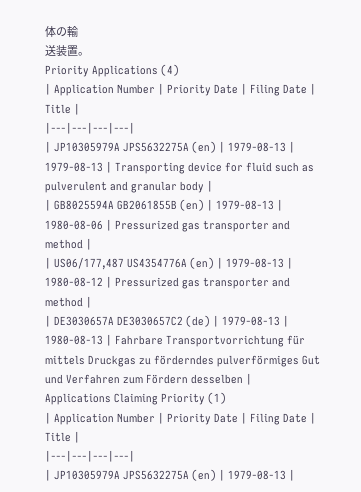体の輸
送装置。
Priority Applications (4)
| Application Number | Priority Date | Filing Date | Title |
|---|---|---|---|
| JP10305979A JPS5632275A (en) | 1979-08-13 | 1979-08-13 | Transporting device for fluid such as pulverulent and granular body |
| GB8025594A GB2061855B (en) | 1979-08-13 | 1980-08-06 | Pressurized gas transporter and method |
| US06/177,487 US4354776A (en) | 1979-08-13 | 1980-08-12 | Pressurized gas transporter and method |
| DE3030657A DE3030657C2 (de) | 1979-08-13 | 1980-08-13 | Fahrbare Transportvorrichtung für mittels Druckgas zu förderndes pulverförmiges Gut und Verfahren zum Fördern desselben |
Applications Claiming Priority (1)
| Application Number | Priority Date | Filing Date | Title |
|---|---|---|---|
| JP10305979A JPS5632275A (en) | 1979-08-13 |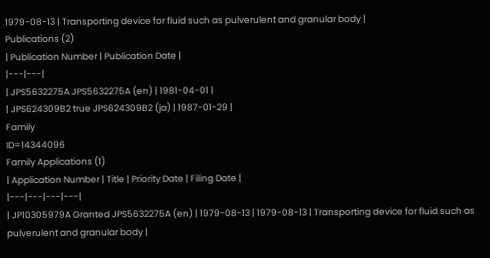1979-08-13 | Transporting device for fluid such as pulverulent and granular body |
Publications (2)
| Publication Number | Publication Date |
|---|---|
| JPS5632275A JPS5632275A (en) | 1981-04-01 |
| JPS624309B2 true JPS624309B2 (ja) | 1987-01-29 |
Family
ID=14344096
Family Applications (1)
| Application Number | Title | Priority Date | Filing Date |
|---|---|---|---|
| JP10305979A Granted JPS5632275A (en) | 1979-08-13 | 1979-08-13 | Transporting device for fluid such as pulverulent and granular body |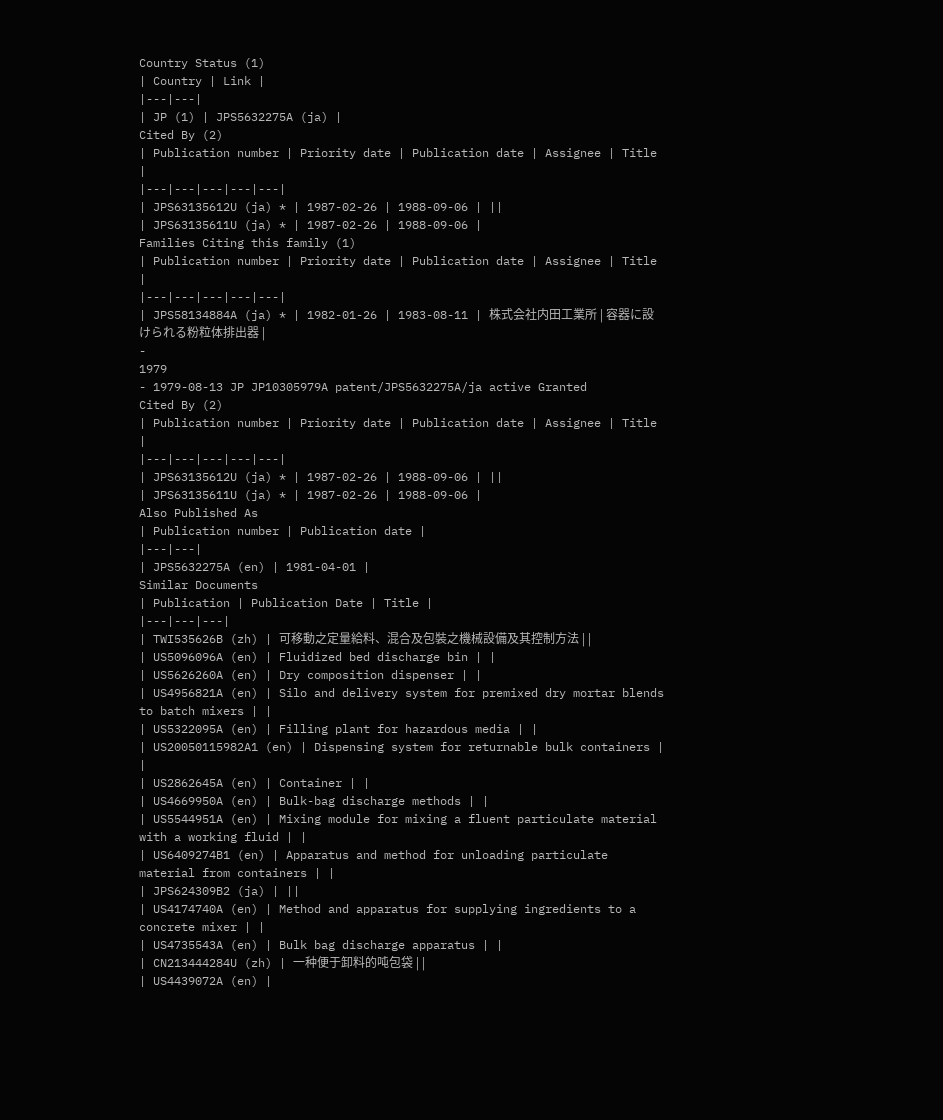Country Status (1)
| Country | Link |
|---|---|
| JP (1) | JPS5632275A (ja) |
Cited By (2)
| Publication number | Priority date | Publication date | Assignee | Title |
|---|---|---|---|---|
| JPS63135612U (ja) * | 1987-02-26 | 1988-09-06 | ||
| JPS63135611U (ja) * | 1987-02-26 | 1988-09-06 |
Families Citing this family (1)
| Publication number | Priority date | Publication date | Assignee | Title |
|---|---|---|---|---|
| JPS58134884A (ja) * | 1982-01-26 | 1983-08-11 | 株式会社内田工業所 | 容器に設けられる粉粒体排出器 |
-
1979
- 1979-08-13 JP JP10305979A patent/JPS5632275A/ja active Granted
Cited By (2)
| Publication number | Priority date | Publication date | Assignee | Title |
|---|---|---|---|---|
| JPS63135612U (ja) * | 1987-02-26 | 1988-09-06 | ||
| JPS63135611U (ja) * | 1987-02-26 | 1988-09-06 |
Also Published As
| Publication number | Publication date |
|---|---|
| JPS5632275A (en) | 1981-04-01 |
Similar Documents
| Publication | Publication Date | Title |
|---|---|---|
| TWI535626B (zh) | 可移動之定量給料、混合及包裝之機械設備及其控制方法 | |
| US5096096A (en) | Fluidized bed discharge bin | |
| US5626260A (en) | Dry composition dispenser | |
| US4956821A (en) | Silo and delivery system for premixed dry mortar blends to batch mixers | |
| US5322095A (en) | Filling plant for hazardous media | |
| US20050115982A1 (en) | Dispensing system for returnable bulk containers | |
| US2862645A (en) | Container | |
| US4669950A (en) | Bulk-bag discharge methods | |
| US5544951A (en) | Mixing module for mixing a fluent particulate material with a working fluid | |
| US6409274B1 (en) | Apparatus and method for unloading particulate material from containers | |
| JPS624309B2 (ja) | ||
| US4174740A (en) | Method and apparatus for supplying ingredients to a concrete mixer | |
| US4735543A (en) | Bulk bag discharge apparatus | |
| CN213444284U (zh) | 一种便于卸料的吨包袋 | |
| US4439072A (en) |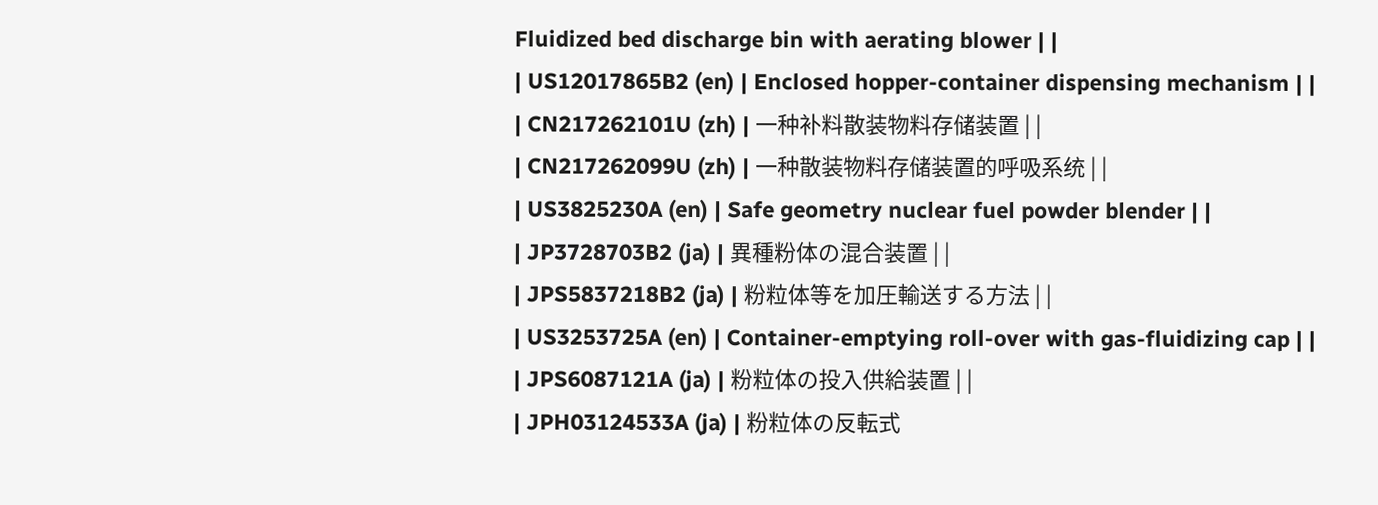Fluidized bed discharge bin with aerating blower | |
| US12017865B2 (en) | Enclosed hopper-container dispensing mechanism | |
| CN217262101U (zh) | 一种补料散装物料存储装置 | |
| CN217262099U (zh) | 一种散装物料存储装置的呼吸系统 | |
| US3825230A (en) | Safe geometry nuclear fuel powder blender | |
| JP3728703B2 (ja) | 異種粉体の混合装置 | |
| JPS5837218B2 (ja) | 粉粒体等を加圧輸送する方法 | |
| US3253725A (en) | Container-emptying roll-over with gas-fluidizing cap | |
| JPS6087121A (ja) | 粉粒体の投入供給装置 | |
| JPH03124533A (ja) | 粉粒体の反転式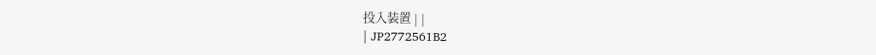投入装置 | |
| JP2772561B2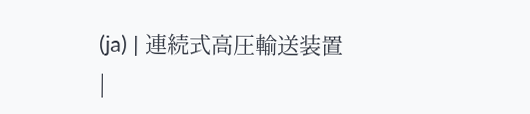(ja) | 連続式高圧輸送装置 |